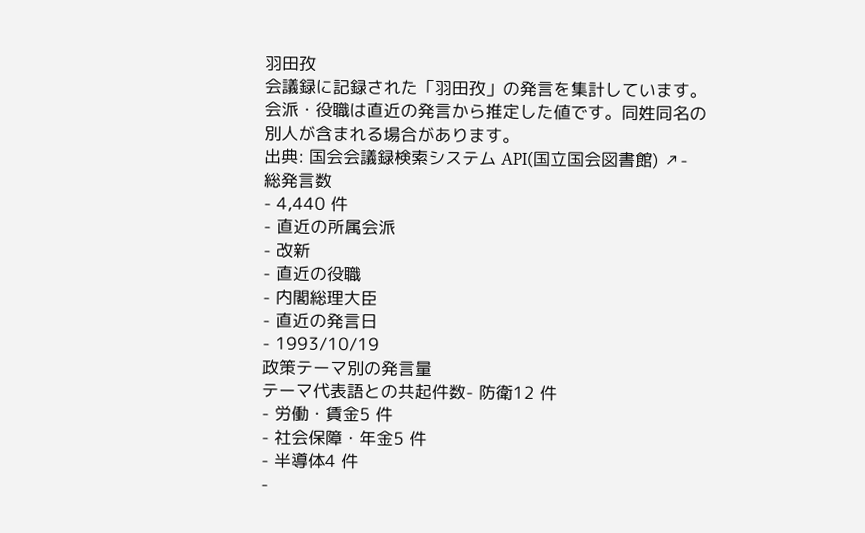羽田孜
会議録に記録された「羽田孜」の発言を集計しています。会派・役職は直近の発言から推定した値です。同姓同名の別人が含まれる場合があります。
出典: 国会会議録検索システム API(国立国会図書館) ↗- 総発言数
- 4,440 件
- 直近の所属会派
- 改新
- 直近の役職
- 内閣総理大臣
- 直近の発言日
- 1993/10/19
政策テーマ別の発言量
テーマ代表語との共起件数- 防衛12 件
- 労働・賃金5 件
- 社会保障・年金5 件
- 半導体4 件
-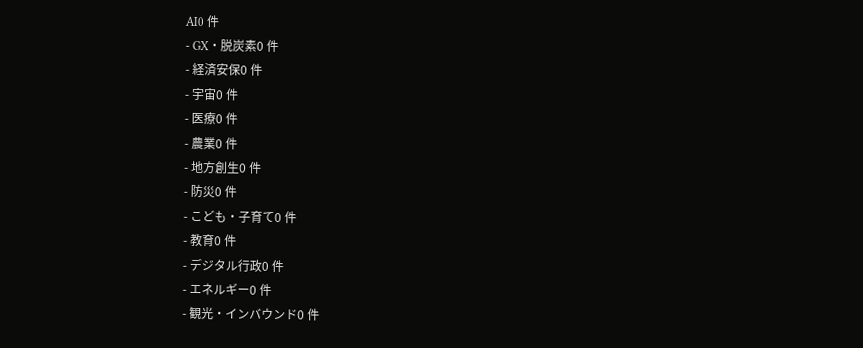AI0 件
- GX・脱炭素0 件
- 経済安保0 件
- 宇宙0 件
- 医療0 件
- 農業0 件
- 地方創生0 件
- 防災0 件
- こども・子育て0 件
- 教育0 件
- デジタル行政0 件
- エネルギー0 件
- 観光・インバウンド0 件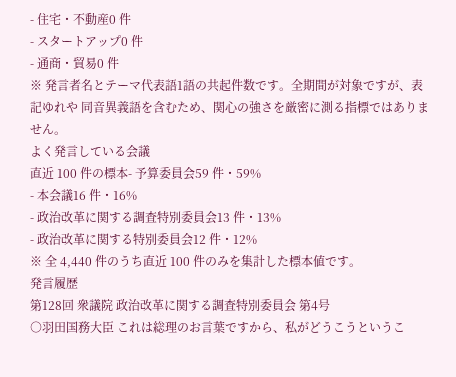- 住宅・不動産0 件
- スタートアップ0 件
- 通商・貿易0 件
※ 発言者名とテーマ代表語1語の共起件数です。全期間が対象ですが、表記ゆれや 同音異義語を含むため、関心の強さを厳密に測る指標ではありません。
よく発言している会議
直近 100 件の標本- 予算委員会59 件・59%
- 本会議16 件・16%
- 政治改革に関する調査特別委員会13 件・13%
- 政治改革に関する特別委員会12 件・12%
※ 全 4,440 件のうち直近 100 件のみを集計した標本値です。
発言履歴
第128回 衆議院 政治改革に関する調査特別委員会 第4号
○羽田国務大臣 これは総理のお言葉ですから、私がどうこうというこ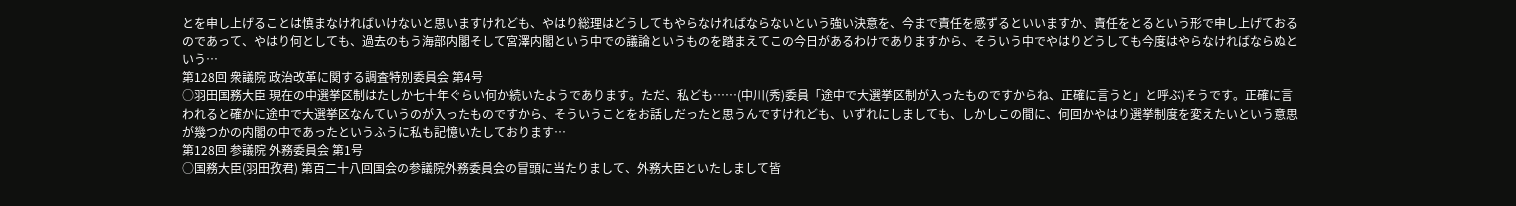とを申し上げることは慎まなければいけないと思いますけれども、やはり総理はどうしてもやらなければならないという強い決意を、今まで責任を感ずるといいますか、責任をとるという形で申し上げておるのであって、やはり何としても、過去のもう海部内閣そして宮澤内閣という中での議論というものを踏まえてこの今日があるわけでありますから、そういう中でやはりどうしても今度はやらなければならぬという…
第128回 衆議院 政治改革に関する調査特別委員会 第4号
○羽田国務大臣 現在の中選挙区制はたしか七十年ぐらい何か続いたようであります。ただ、私ども……(中川(秀)委員「途中で大選挙区制が入ったものですからね、正確に言うと」と呼ぶ)そうです。正確に言われると確かに途中で大選挙区なんていうのが入ったものですから、そういうことをお話しだったと思うんですけれども、いずれにしましても、しかしこの間に、何回かやはり選挙制度を変えたいという意思が幾つかの内閣の中であったというふうに私も記憶いたしております…
第128回 参議院 外務委員会 第1号
○国務大臣(羽田孜君) 第百二十八回国会の参議院外務委員会の冒頭に当たりまして、外務大臣といたしまして皆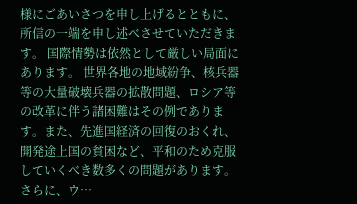様にごあいさつを申し上げるとともに、所信の一端を申し述べさせていただきます。 国際情勢は依然として厳しい局面にあります。 世界各地の地域紛争、核兵器等の大量破壊兵器の拡散問題、ロシア等の改革に伴う諸困難はその例であります。また、先進国経済の回復のおくれ、開発途上国の貧困など、平和のため克服していくべき数多くの問題があります。さらに、ウ…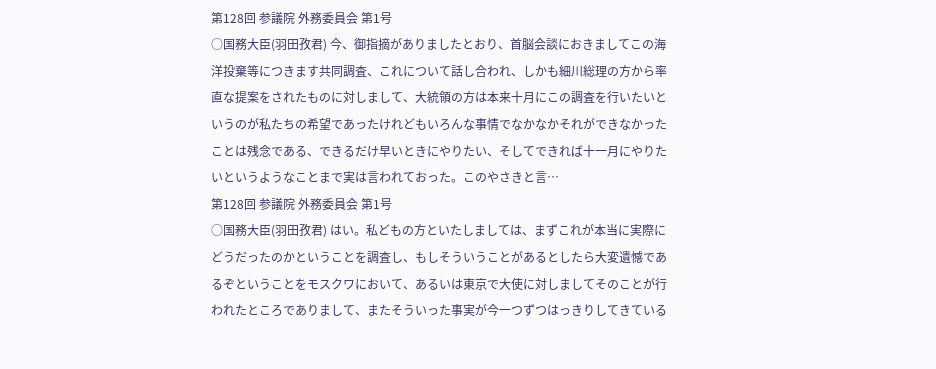第128回 参議院 外務委員会 第1号
○国務大臣(羽田孜君) 今、御指摘がありましたとおり、首脳会談におきましてこの海洋投棄等につきます共同調査、これについて話し合われ、しかも細川総理の方から率直な提案をされたものに対しまして、大統領の方は本来十月にこの調査を行いたいというのが私たちの希望であったけれどもいろんな事情でなかなかそれができなかったことは残念である、できるだけ早いときにやりたい、そしてできれば十一月にやりたいというようなことまで実は言われておった。このやさきと言…
第128回 参議院 外務委員会 第1号
○国務大臣(羽田孜君) はい。私どもの方といたしましては、まずこれが本当に実際にどうだったのかということを調査し、もしそういうことがあるとしたら大変遺憾であるぞということをモスクワにおいて、あるいは東京で大使に対しましてそのことが行われたところでありまして、またそういった事実が今一つずつはっきりしてきている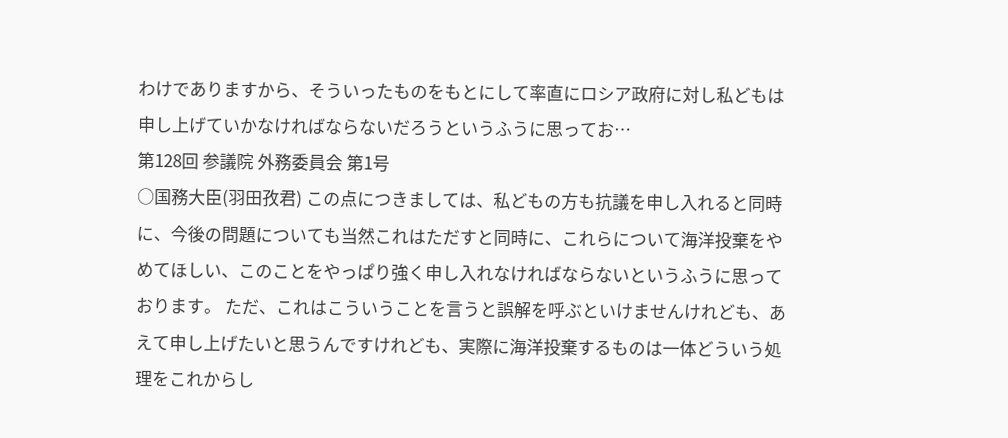わけでありますから、そういったものをもとにして率直にロシア政府に対し私どもは申し上げていかなければならないだろうというふうに思ってお…
第128回 参議院 外務委員会 第1号
○国務大臣(羽田孜君) この点につきましては、私どもの方も抗議を申し入れると同時に、今後の問題についても当然これはただすと同時に、これらについて海洋投棄をやめてほしい、このことをやっぱり強く申し入れなければならないというふうに思っております。 ただ、これはこういうことを言うと誤解を呼ぶといけませんけれども、あえて申し上げたいと思うんですけれども、実際に海洋投棄するものは一体どういう処理をこれからし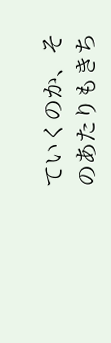ていくのか、そのあたりもきち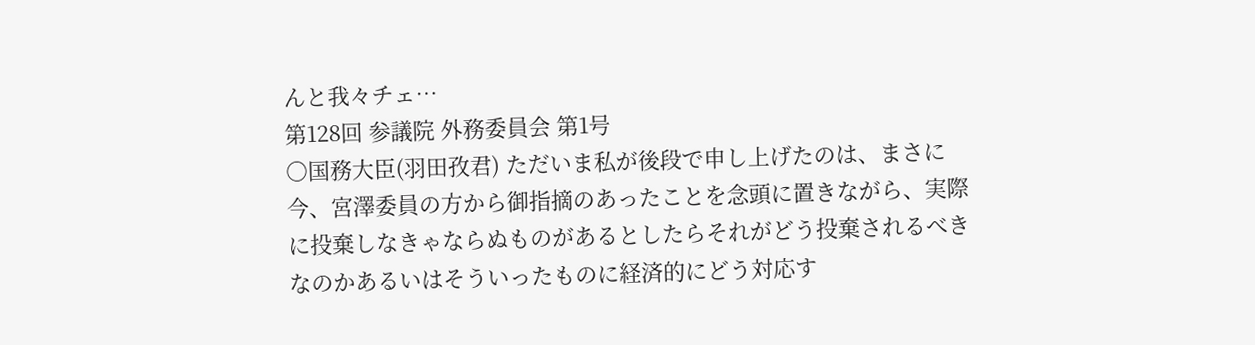んと我々チェ…
第128回 参議院 外務委員会 第1号
○国務大臣(羽田孜君) ただいま私が後段で申し上げたのは、まさに今、宮澤委員の方から御指摘のあったことを念頭に置きながら、実際に投棄しなきゃならぬものがあるとしたらそれがどう投棄されるべきなのかあるいはそういったものに経済的にどう対応す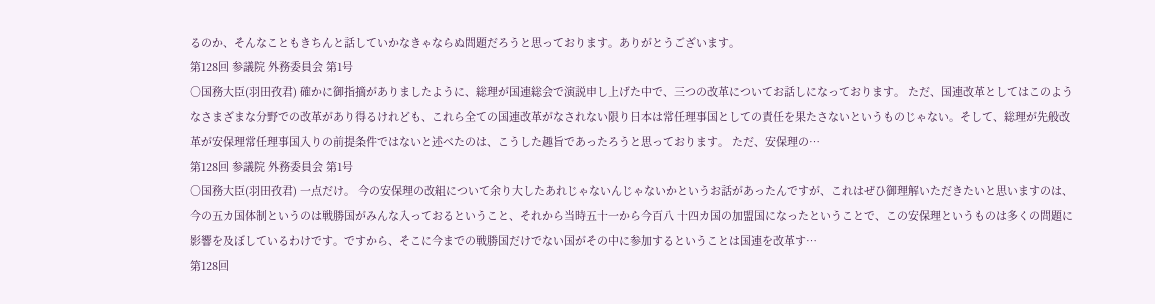るのか、そんなこともきちんと話していかなきゃならぬ問題だろうと思っております。ありがとうございます。
第128回 参議院 外務委員会 第1号
○国務大臣(羽田孜君) 確かに御指摘がありましたように、総理が国連総会で演説申し上げた中で、三つの改革についてお話しになっております。 ただ、国連改革としてはこのようなさまざまな分野での改革があり得るけれども、これら全ての国連改革がなされない限り日本は常任理事国としての責任を果たさないというものじゃない。そして、総理が先般改革が安保理常任理事国入りの前提条件ではないと述べたのは、こうした趣旨であったろうと思っております。 ただ、安保理の…
第128回 参議院 外務委員会 第1号
○国務大臣(羽田孜君) 一点だけ。 今の安保理の改組について余り大したあれじゃないんじゃないかというお話があったんですが、これはぜひ御理解いただきたいと思いますのは、今の五カ国体制というのは戦勝国がみんな入っておるということ、それから当時五十一から今百八 十四カ国の加盟国になったということで、この安保理というものは多くの問題に影響を及ぼしているわけです。ですから、そこに今までの戦勝国だけでない国がその中に参加するということは国連を改革す…
第128回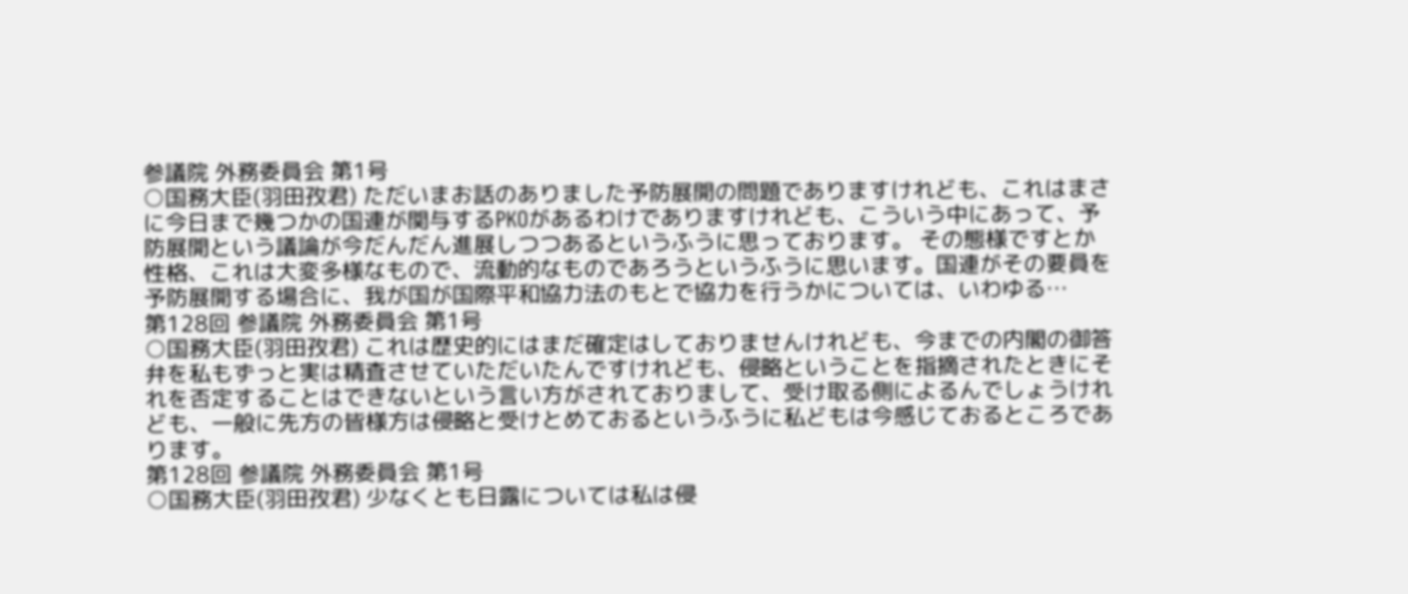参議院 外務委員会 第1号
○国務大臣(羽田孜君) ただいまお話のありました予防展開の問題でありますけれども、これはまさに今日まで幾つかの国連が関与するPKOがあるわけでありますけれども、こういう中にあって、予防展開という議論が今だんだん進展しつつあるというふうに思っております。 その態様ですとか性格、これは大変多様なもので、流動的なものであろうというふうに思います。国連がその要員を予防展開する場合に、我が国が国際平和協力法のもとで協力を行うかについては、いわゆる…
第128回 参議院 外務委員会 第1号
○国務大臣(羽田孜君) これは歴史的にはまだ確定はしておりませんけれども、今までの内閣の御答弁を私もずっと実は精査させていただいたんですけれども、侵略ということを指摘されたときにそれを否定することはできないという言い方がされておりまして、受け取る側によるんでしょうけれども、一般に先方の皆様方は侵略と受けとめておるというふうに私どもは今感じておるところであります。
第128回 参議院 外務委員会 第1号
○国務大臣(羽田孜君) 少なくとも日露については私は侵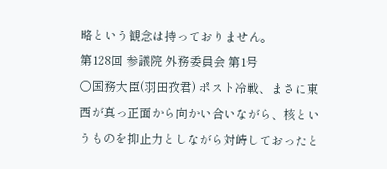略という観念は持っておりません。
第128回 参議院 外務委員会 第1号
○国務大臣(羽田孜君) ポスト冷戦、まさに東西が真っ正面から向かい合いながら、核というものを抑止力としながら対峙しておったと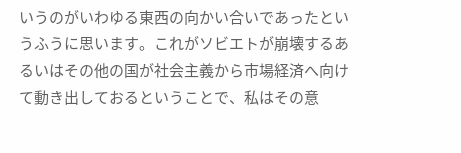いうのがいわゆる東西の向かい合いであったというふうに思います。これがソビエトが崩壊するあるいはその他の国が社会主義から市場経済へ向けて動き出しておるということで、私はその意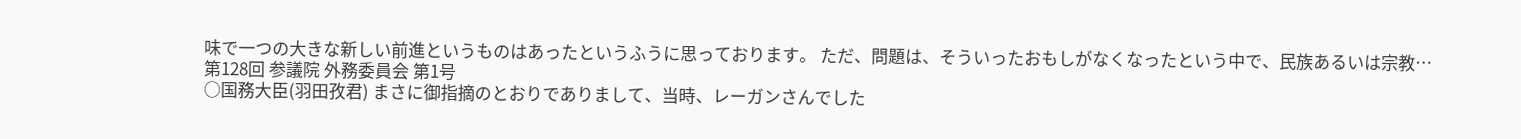味で一つの大きな新しい前進というものはあったというふうに思っております。 ただ、問題は、そういったおもしがなくなったという中で、民族あるいは宗教…
第128回 参議院 外務委員会 第1号
○国務大臣(羽田孜君) まさに御指摘のとおりでありまして、当時、レーガンさんでした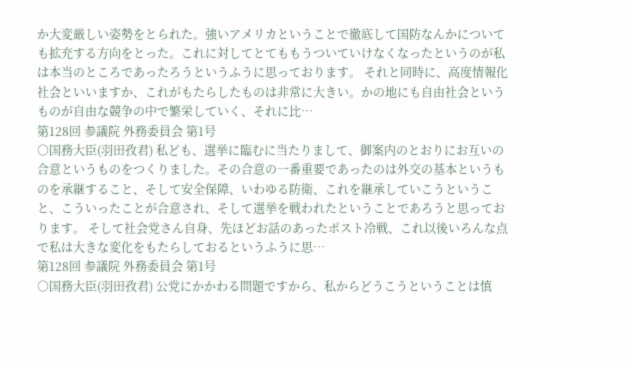か大変厳しい姿勢をとられた。強いアメリカということで徹底して国防なんかについても拡充する方向をとった。これに対してとてももうついていけなくなったというのが私は本当のところであったろうというふうに思っております。 それと同時に、高度情報化社会といいますか、これがもたらしたものは非常に大きい。かの地にも自由社会というものが自由な競争の中で繁栄していく、それに比…
第128回 参議院 外務委員会 第1号
○国務大臣(羽田孜君) 私ども、選挙に臨むに当たりまして、御案内のとおりにお互いの合意というものをつくりました。その合意の一番重要であったのは外交の基本というものを承継すること、そして安全保障、いわゆる防衛、これを継承していこうということ、こういったことが合意され、そして選挙を戦われたということであろうと思っております。 そして社会党さん自身、先ほどお話のあったポスト冷戦、これ以後いろんな点で私は大きな変化をもたらしておるというふうに思…
第128回 参議院 外務委員会 第1号
○国務大臣(羽田孜君) 公党にかかわる問題ですから、私からどうこうということは慎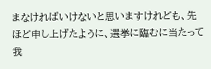まなければいけないと思いますけれども、先ほど申し上げたように、選挙に臨むに当たって我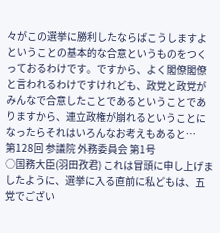々がこの選挙に勝利したならばこうしますよということの基本的な合意というものをつくっておるわけです。ですから、よく閣僚閣僚と言われるわけですけれども、政党と政党がみんなで合意したことであるということでありますから、連立政権が崩れるということになったらそれはいろんなお考えもあると…
第128回 参議院 外務委員会 第1号
○国務大臣(羽田孜君) これは冒頭に申し上げましたように、選挙に入る直前に私どもは、五党でござい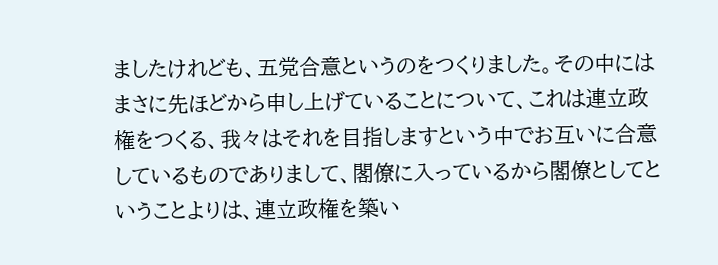ましたけれども、五党合意というのをつくりました。その中にはまさに先ほどから申し上げていることについて、これは連立政権をつくる、我々はそれを目指しますという中でお互いに合意しているものでありまして、閣僚に入っているから閣僚としてということよりは、連立政権を築い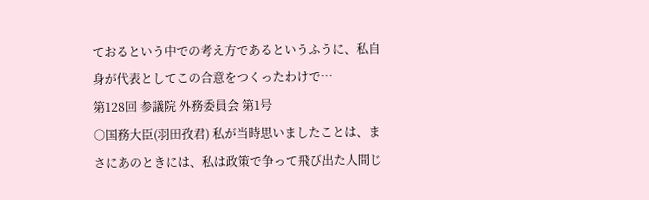ておるという中での考え方であるというふうに、私自身が代表としてこの合意をつくったわけで…
第128回 参議院 外務委員会 第1号
○国務大臣(羽田孜君) 私が当時思いましたことは、まさにあのときには、私は政策で争って飛び出た人間じ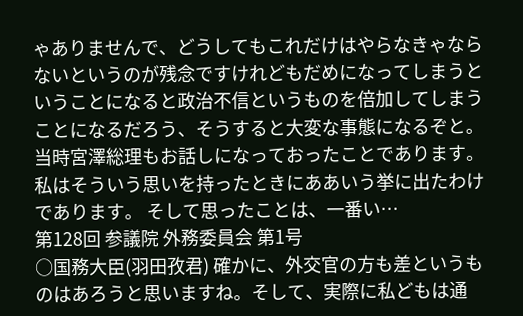ゃありませんで、どうしてもこれだけはやらなきゃならないというのが残念ですけれどもだめになってしまうということになると政治不信というものを倍加してしまうことになるだろう、そうすると大変な事態になるぞと。当時宮澤総理もお話しになっておったことであります。私はそういう思いを持ったときにああいう挙に出たわけであります。 そして思ったことは、一番い…
第128回 参議院 外務委員会 第1号
○国務大臣(羽田孜君) 確かに、外交官の方も差というものはあろうと思いますね。そして、実際に私どもは通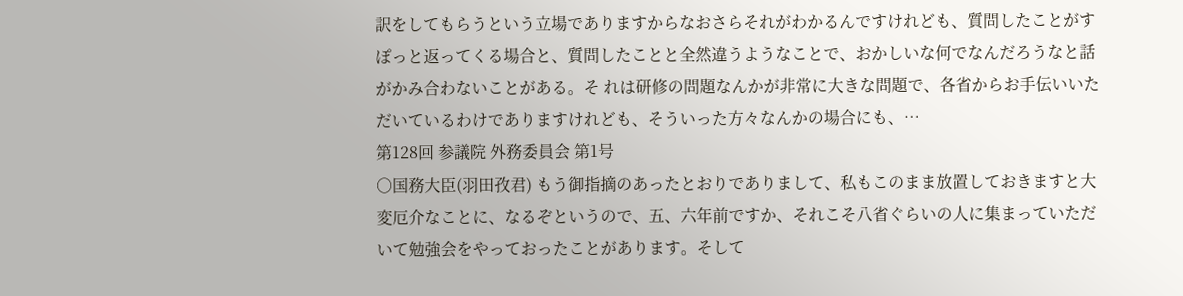訳をしてもらうという立場でありますからなおさらそれがわかるんですけれども、質問したことがすぽっと返ってくる場合と、質問したことと全然違うようなことで、おかしいな何でなんだろうなと話がかみ合わないことがある。そ れは研修の問題なんかが非常に大きな問題で、各省からお手伝いいただいているわけでありますけれども、そういった方々なんかの場合にも、…
第128回 参議院 外務委員会 第1号
○国務大臣(羽田孜君) もう御指摘のあったとおりでありまして、私もこのまま放置しておきますと大変厄介なことに、なるぞというので、五、六年前ですか、それこそ八省ぐらいの人に集まっていただいて勉強会をやっておったことがあります。そして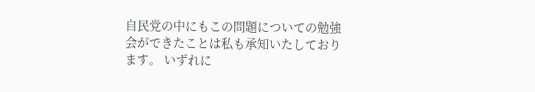自民党の中にもこの問題についての勉強会ができたことは私も承知いたしております。 いずれに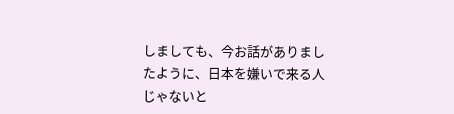しましても、今お話がありましたように、日本を嫌いで来る人じゃないと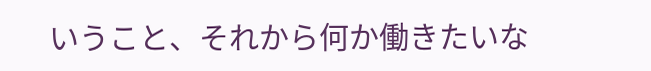いうこと、それから何か働きたいな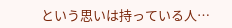という思いは持っている人…